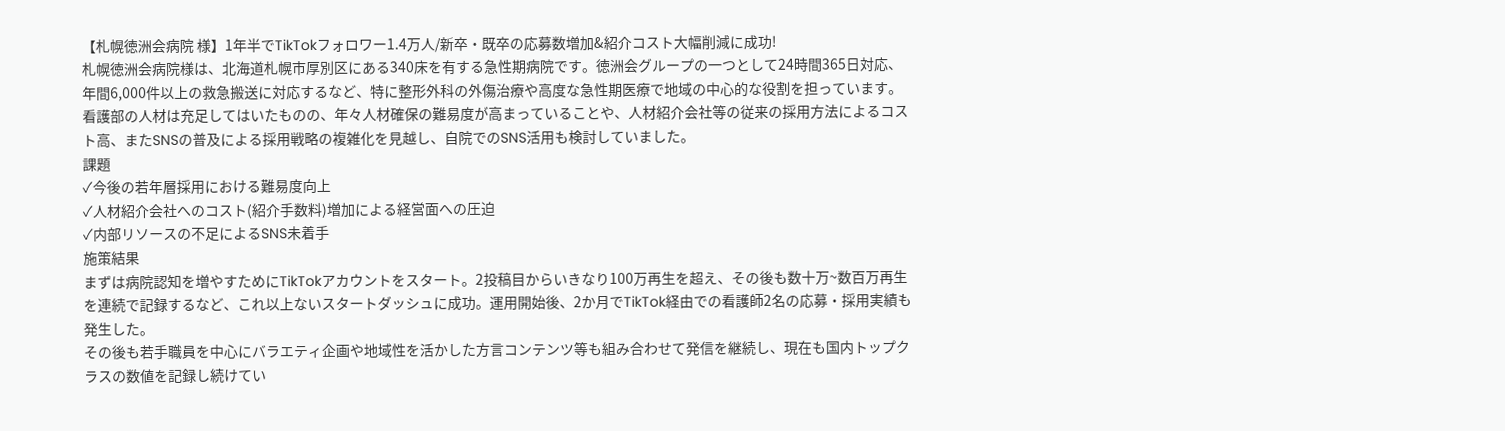【札幌徳洲会病院 様】1年半でTikTokフォロワー1.4万人/新卒・既卒の応募数増加&紹介コスト大幅削減に成功!
札幌徳洲会病院様は、北海道札幌市厚別区にある340床を有する急性期病院です。徳洲会グループの一つとして24時間365日対応、年間6,000件以上の救急搬送に対応するなど、特に整形外科の外傷治療や高度な急性期医療で地域の中心的な役割を担っています。
看護部の人材は充足してはいたものの、年々人材確保の難易度が高まっていることや、人材紹介会社等の従来の採用方法によるコスト高、またSNSの普及による採用戦略の複雑化を見越し、自院でのSNS活用も検討していました。
課題
✓今後の若年層採用における難易度向上
✓人材紹介会社へのコスト(紹介手数料)増加による経営面への圧迫
✓内部リソースの不足によるSNS未着手
施策結果
まずは病院認知を増やすためにTikTokアカウントをスタート。2投稿目からいきなり100万再生を超え、その後も数十万~数百万再生を連続で記録するなど、これ以上ないスタートダッシュに成功。運用開始後、2か月でTikTok経由での看護師2名の応募・採用実績も発生した。
その後も若手職員を中心にバラエティ企画や地域性を活かした方言コンテンツ等も組み合わせて発信を継続し、現在も国内トップクラスの数値を記録し続けてい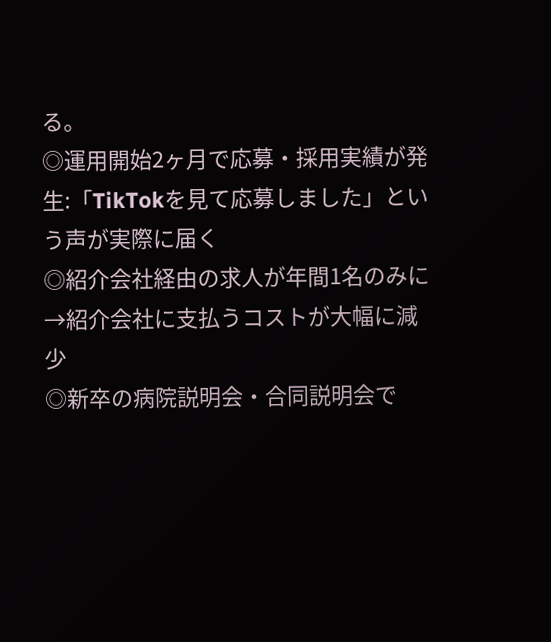る。
◎運用開始2ヶ月で応募・採用実績が発生:「TikTokを見て応募しました」という声が実際に届く
◎紹介会社経由の求人が年間1名のみに→紹介会社に支払うコストが大幅に減少
◎新卒の病院説明会・合同説明会で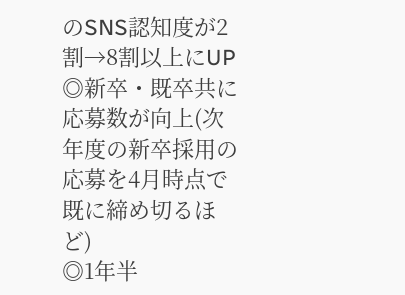のSNS認知度が2割→8割以上にUP
◎新卒・既卒共に応募数が向上(次年度の新卒採用の応募を4月時点で既に締め切るほど)
◎1年半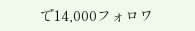で14,000フォロワ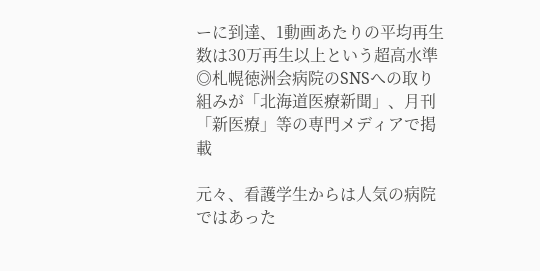ーに到達、1動画あたりの平均再生数は30万再生以上という超高水準
◎札幌徳洲会病院のSNSへの取り組みが「北海道医療新聞」、月刊「新医療」等の専門メディアで掲載

元々、看護学生からは人気の病院ではあった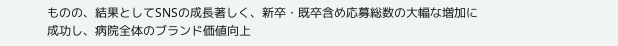ものの、結果としてSNSの成長著しく、新卒・既卒含め応募総数の大幅な増加に成功し、病院全体のブランド価値向上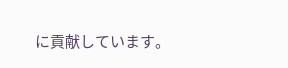に貢献しています。